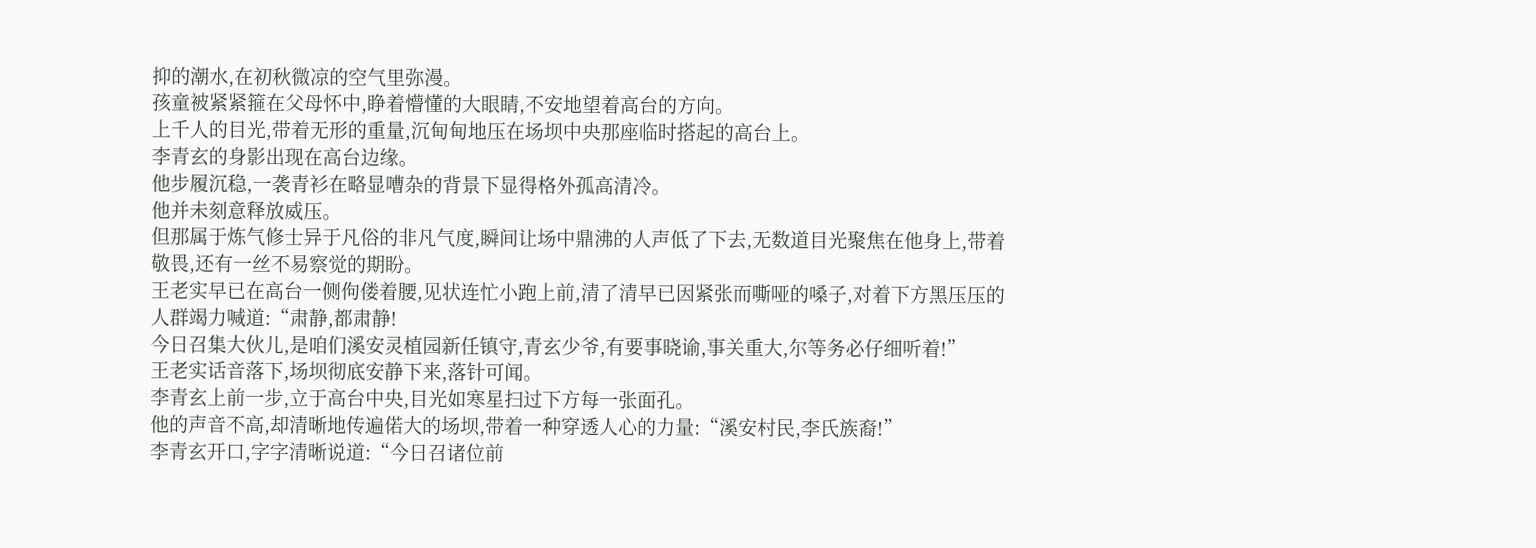抑的潮水,在初秋微凉的空气里弥漫。
孩童被紧紧箍在父母怀中,睁着懵懂的大眼睛,不安地望着高台的方向。
上千人的目光,带着无形的重量,沉甸甸地压在场坝中央那座临时搭起的高台上。
李青玄的身影出现在高台边缘。
他步履沉稳,一袭青衫在略显嘈杂的背景下显得格外孤高清冷。
他并未刻意释放威压。
但那属于炼气修士异于凡俗的非凡气度,瞬间让场中鼎沸的人声低了下去,无数道目光聚焦在他身上,带着敬畏,还有一丝不易察觉的期盼。
王老实早已在高台一侧佝偻着腰,见状连忙小跑上前,清了清早已因紧张而嘶哑的嗓子,对着下方黑压压的人群竭力喊道:“肃静,都肃静!
今日召集大伙儿,是咱们溪安灵植园新任镇守,青玄少爷,有要事晓谕,事关重大,尔等务必仔细听着!”
王老实话音落下,场坝彻底安静下来,落针可闻。
李青玄上前一步,立于高台中央,目光如寒星扫过下方每一张面孔。
他的声音不高,却清晰地传遍偌大的场坝,带着一种穿透人心的力量:“溪安村民,李氏族裔!”
李青玄开口,字字清晰说道:“今日召诸位前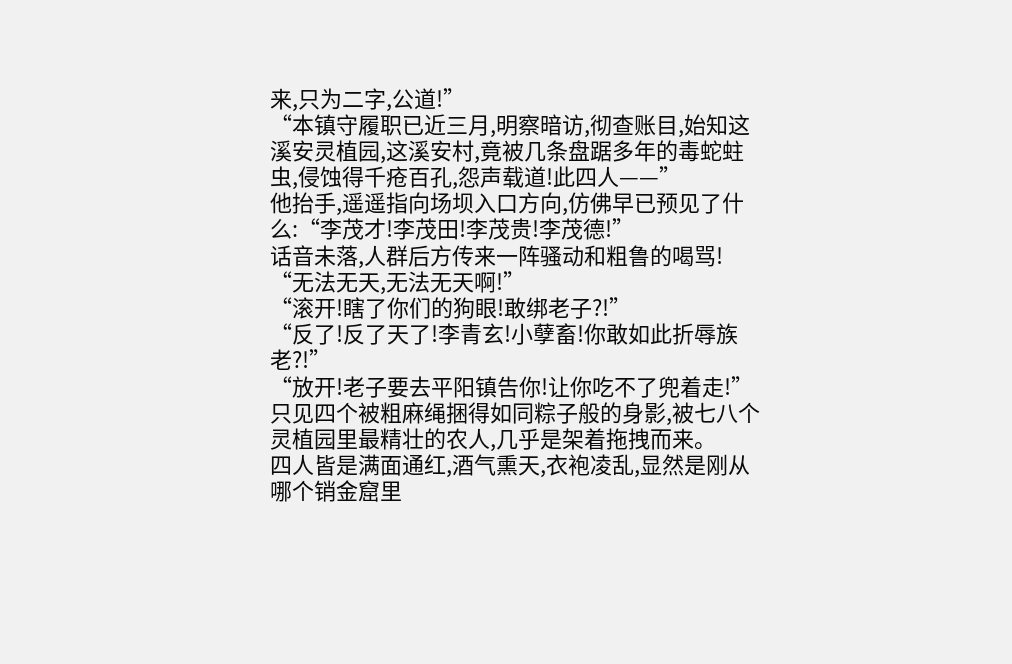来,只为二字,公道!”
“本镇守履职已近三月,明察暗访,彻查账目,始知这溪安灵植园,这溪安村,竟被几条盘踞多年的毒蛇蛀虫,侵蚀得千疮百孔,怨声载道!此四人——”
他抬手,遥遥指向场坝入口方向,仿佛早已预见了什么:“李茂才!李茂田!李茂贵!李茂德!”
话音未落,人群后方传来一阵骚动和粗鲁的喝骂!
“无法无天,无法无天啊!”
“滚开!瞎了你们的狗眼!敢绑老子?!”
“反了!反了天了!李青玄!小孽畜!你敢如此折辱族老?!”
“放开!老子要去平阳镇告你!让你吃不了兜着走!”
只见四个被粗麻绳捆得如同粽子般的身影,被七八个灵植园里最精壮的农人,几乎是架着拖拽而来。
四人皆是满面通红,酒气熏天,衣袍凌乱,显然是刚从哪个销金窟里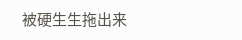被硬生生拖出来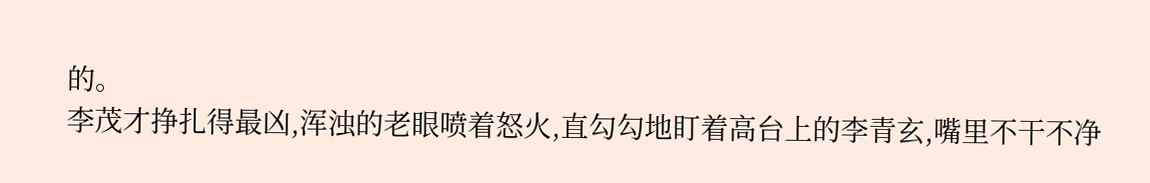的。
李茂才挣扎得最凶,浑浊的老眼喷着怒火,直勾勾地盯着高台上的李青玄,嘴里不干不净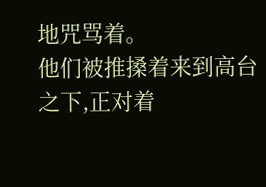地咒骂着。
他们被推搡着来到高台之下,正对着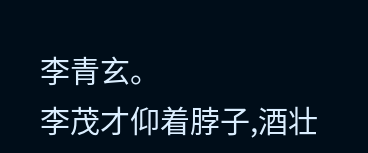李青玄。
李茂才仰着脖子,酒壮